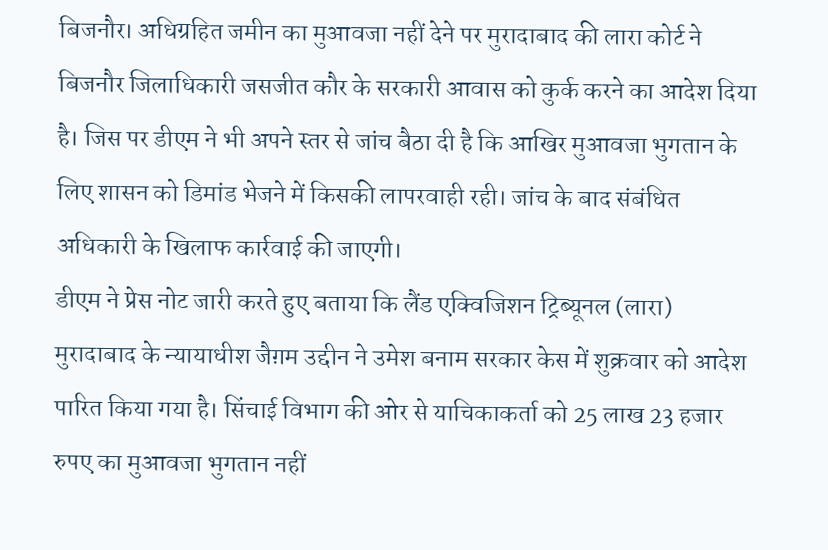बिजनौर। अधिग्रहित जमीन का मुआवजा नहीं देने पर मुरादाबाद की लारा कोर्ट ने बिजनौर जिलाधिकारी जसजीत कौर के सरकारी आवास को कुर्क करने का आदेश दिया है। जिस पर डीएम ने भी अपने स्तर से जांच बैठा दी है कि आखिर मुआवजा भुगतान के लिए शासन को डिमांड भेजने में किसकी लापरवाही रही। जांच के बाद संबंधित अधिकारी के खिलाफ कार्रवाई की जाएगी।
डीएम ने प्रेस नोट जारी करते हुए बताया कि लैंड एक्विजिशन ट्रिब्यूनल (लारा) मुरादाबाद के न्यायाधीश जैग़म उद्दीन ने उमेश बनाम सरकार केस में शुक्रवार को आदेश पारित किया गया है। सिंचाई विभाग की ओर से याचिकाकर्ता को 25 लाख 23 हजार रुपए का मुआवजा भुगतान नहीं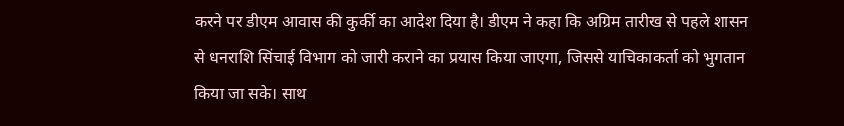करने पर डीएम आवास की कुर्की का आदेश दिया है। डीएम ने कहा कि अग्रिम तारीख से पहले शासन से धनराशि सिंचाई विभाग को जारी कराने का प्रयास किया जाएगा, जिससे याचिकाकर्ता को भुगतान किया जा सके। साथ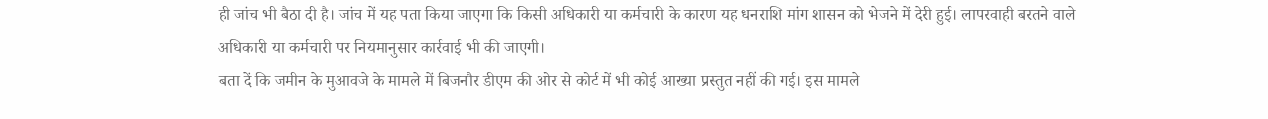ही जांच भी बैठा दी है। जांच में यह पता किया जाएगा कि किसी अधिकारी या कर्मचारी के कारण यह धनराशि मांग शासन को भेजने में देरी हुई। लापरवाही बरतने वाले अधिकारी या कर्मचारी पर नियमानुसार कार्रवाई भी की जाएगी।
बता दें कि जमीन के मुआवजे के मामले में बिजनौर डीएम की ओर से कोर्ट में भी कोई आख्या प्रस्तुत नहीं की गई। इस मामले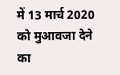में 13 मार्च 2020 को मुआवजा देने का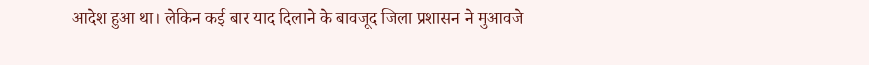आदेश हुआ था। लेकिन कई बार याद दिलाने के बावजूद जिला प्रशासन ने मुआवजे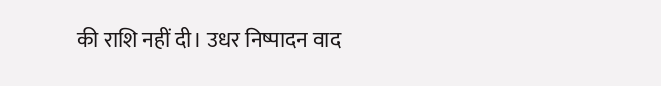की राशि नहीं दी। उधर निष्पादन वाद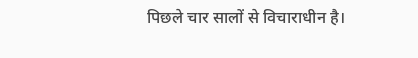पिछले चार सालों से विचाराधीन है।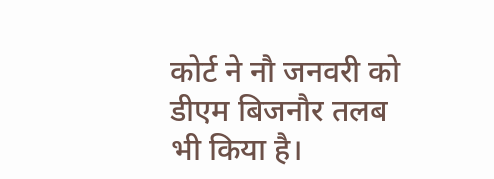कोर्ट ने नौ जनवरी को डीएम बिजनौर तलब भी किया है।